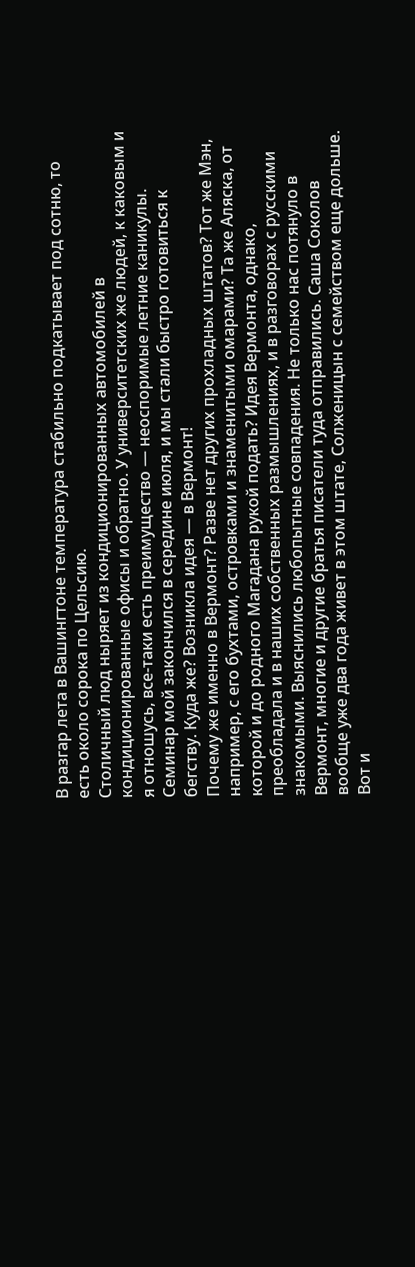В разгар лета в Вашингтоне температура стабильно подкатывает под сотню, то есть около сорока по Цельсию.
Столичный люд ныряет из кондиционированных автомобилей в кондиционированные офисы и обратно. У университетских же людей, к каковым и я отношусь, все-таки есть преимущество — неоспоримые летние каникулы. Семинар мой закончился в середине июля, и мы стали быстро готовиться к бегству. Куда же? Возникла идея — в Вермонт!
Почему же именно в Вермонт? Разве нет других прохладных штатов? Тот же Мэн, например, с его бухтами, островками и знаменитыми омарами? Та же Аляска, от которой и до родного Магадана рукой подать? Идея Вермонта, однако, преобладала и в наших собственных размышлениях, и в разговорах с русскими знакомыми. Выяснились любопытные совпадения. Не только нас потянуло в Вермонт, многие и другие братья писатели туда отправились. Саша Соколов вообще уже два года живет в этом штате, Солженицын с семейством еще дольше. Вот и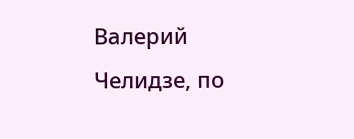Валерий Челидзе, по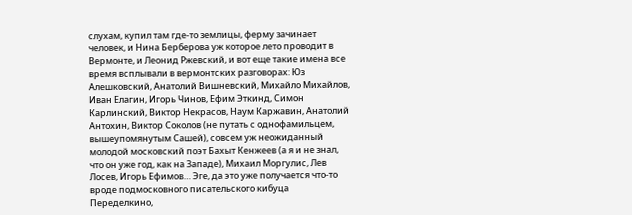слухам, купил там где-то землицы, ферму зачинает человек, и Нина Берберова уж которое лето проводит в Вермонте, и Леонид Ржевский, и вот еще такие имена все время всплывали в вермонтских разговорах: Юз Алешковский, Анатолий Вишневский, Михайло Михайлов, Иван Елагин, Игорь Чинов, Ефим Эткинд, Симон Карлинский, Виктор Некрасов, Наум Каржавин, Анатолий Антохин, Виктор Соколов (не путать с однофамильцем, вышеупомянутым Сашей), совсем уж неожиданный молодой московский поэт Бахыт Кенжеев (а я и не знал, что он уже год, как на Западе), Михаил Моргулис, Лев Лосев, Игорь Ефимов… Эге, да это уже получается что-то вроде подмосковного писательского кибуца Переделкино,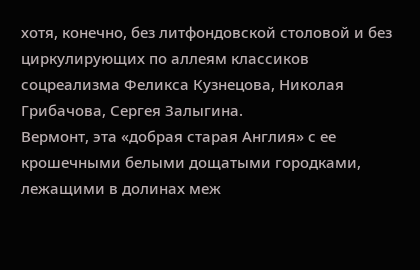хотя, конечно, без литфондовской столовой и без циркулирующих по аллеям классиков соцреализма Феликса Кузнецова, Николая Грибачова, Сергея Залыгина.
Вермонт, эта «добрая старая Англия» с ее крошечными белыми дощатыми городками, лежащими в долинах меж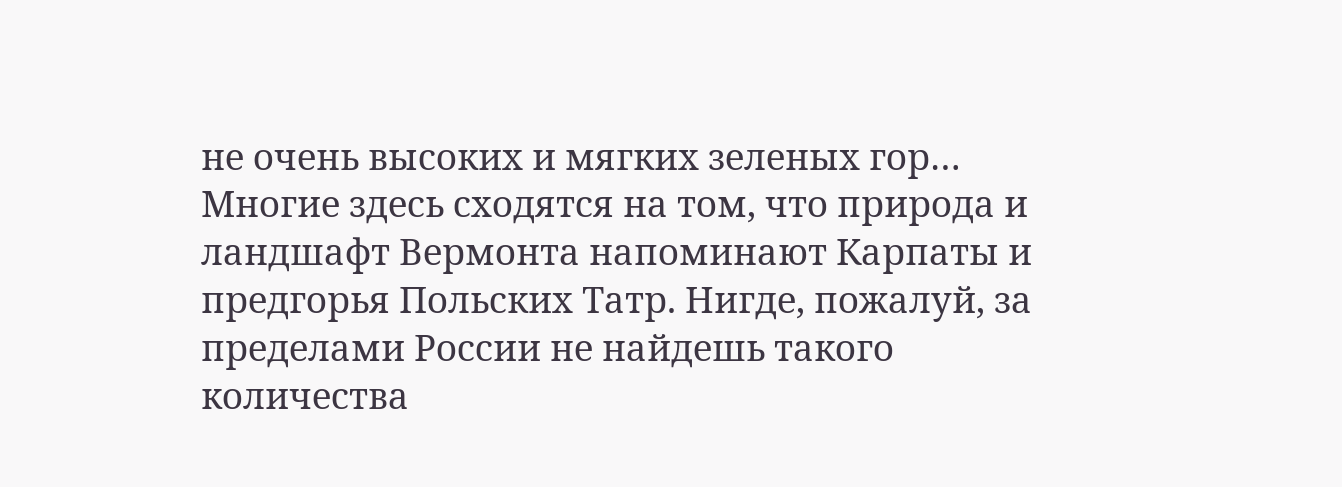не очень высоких и мягких зеленых гор… Многие здесь сходятся на том, что природа и ландшафт Вермонта напоминают Карпаты и предгорья Польских Татр. Нигде, пожалуй, за пределами России не найдешь такого количества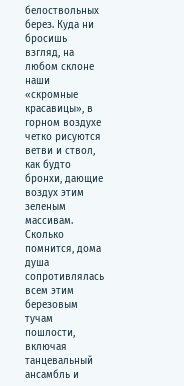белоствольных берез. Куда ни бросишь взгляд, на любом склоне наши «скромные красавицы», в горном воздухе четко рисуются ветви и ствол, как будто бронхи, дающие воздух этим зеленым массивам. Сколько помнится, дома душа сопротивлялась всем этим березовым тучам пошлости, включая танцевальный ансамбль и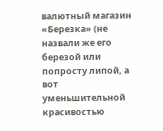валютный магазин «Березка» (не назвали же его березой или попросту липой, а вот уменьшительной красивостью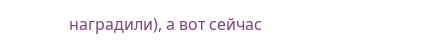наградили), а вот сейчас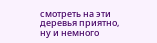смотреть на эти деревья приятно, ну и немного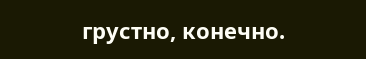грустно, конечно.